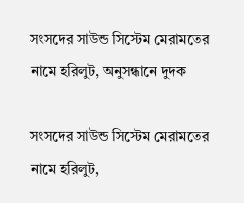সংসদের সাউন্ড সিস্টেম মেরামতের নামে হরিলুট, অনুসন্ধানে দুদক

সংসদের সাউন্ড সিস্টেম মেরামতের নামে হরিলুট,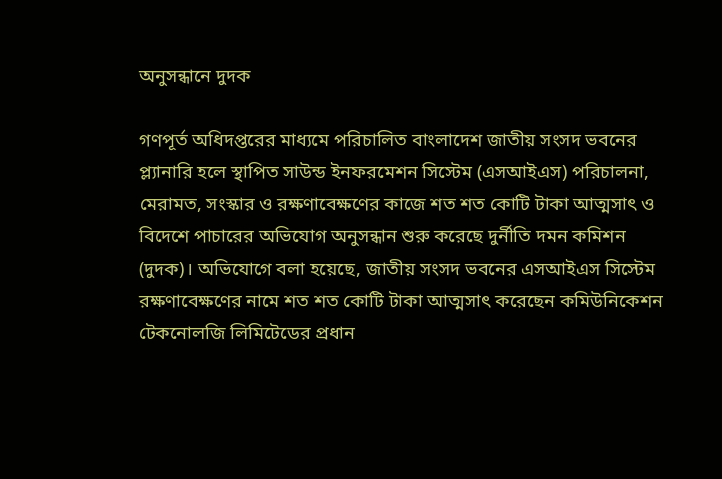অনুসন্ধানে দুদক

গণপূর্ত অধিদপ্তরের মাধ্যমে পরিচালিত বাংলাদেশ জাতীয় সংসদ ভবনের প্ল্যানারি হলে স্থাপিত সাউন্ড ইনফরমেশন সিস্টেম (এসআইএস) পরিচালনা, মেরামত, সংস্কার ও রক্ষণাবেক্ষণের কাজে শত শত কোটি টাকা আত্মসাৎ ও বিদেশে পাচারের অভিযোগ অনুসন্ধান শুরু করেছে দুর্নীতি দমন কমিশন (দুদক)। অভিযোগে বলা হয়েছে, জাতীয় সংসদ ভবনের এসআইএস সিস্টেম রক্ষণাবেক্ষণের নামে শত শত কোটি টাকা আত্মসাৎ করেছেন কমিউনিকেশন টেকনোলজি লিমিটেডের প্রধান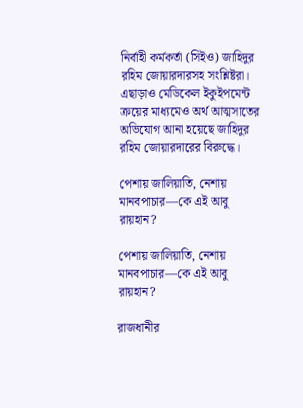নির্বাহী কর্মকর্তা (সিইও) জাহিদুর রহিম জোয়ারদারসহ সংশ্লিষ্টরা। এছাড়াও মেডিকেল ইকুইপমেন্ট ক্রয়ের মাধ্যমেও অর্থ আত্মসাতের অভিযোগ আনা হয়েছে জাহিদুর রহিম জোয়ারদারের বিরুদ্ধে।

পেশায় জালিয়াতি, নেশায় মানবপাচার—কে এই আবু রায়হান?

পেশায় জালিয়াতি, নেশায় মানবপাচার—কে এই আবু রায়হান?

রাজধানীর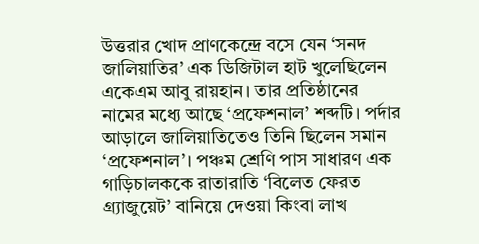উত্তরার খোদ প্রাণকেন্দ্রে বসে যেন ‘সনদ জালিয়াতির’ এক ডিজিটাল হাট খুলেছিলেন একেএম আবু রায়হান। তার প্রতিষ্ঠানের নামের মধ্যে আছে ‘প্রফেশনাল’ শব্দটি। পর্দার আড়ালে জালিয়াতিতেও তিনি ছিলেন সমান ‘প্রফেশনাল’। পঞ্চম শ্রেণি পাস সাধারণ এক গাড়িচালককে রাতারাতি ‘বিলেত ফেরত গ্র্যাজুয়েট’ বানিয়ে দেওয়া কিংবা লাখ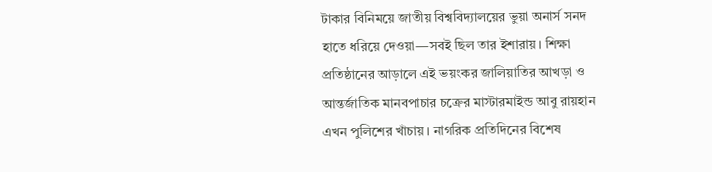টাকার বিনিময়ে জাতীয় বিশ্ববিদ্যালয়ের ভুয়া অনার্স সনদ হাতে ধরিয়ে দেওয়া—সবই ছিল তার ইশারায়। শিক্ষা প্রতিষ্ঠানের আড়ালে এই ভয়ংকর জালিয়াতির আখড়া ও আন্তর্জাতিক মানবপাচার চক্রের মাস্টারমাইন্ড আবু রায়হান এখন পুলিশের খাঁচায়। নাগরিক প্রতিদিনের বিশেষ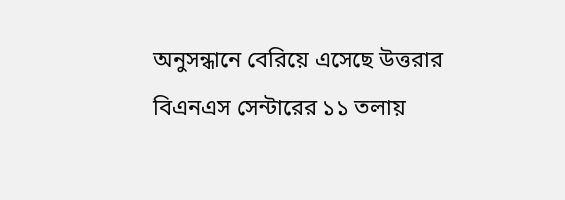অনুসন্ধানে বেরিয়ে এসেছে উত্তরার বিএনএস সেন্টারের ১১ তলায়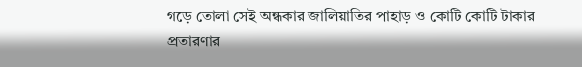গড়ে তোলা সেই অন্ধকার জালিয়াতির পাহাড় ও কোটি কোটি টাকার প্রতারণার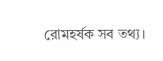রোমহর্ষক সব তথ্য।